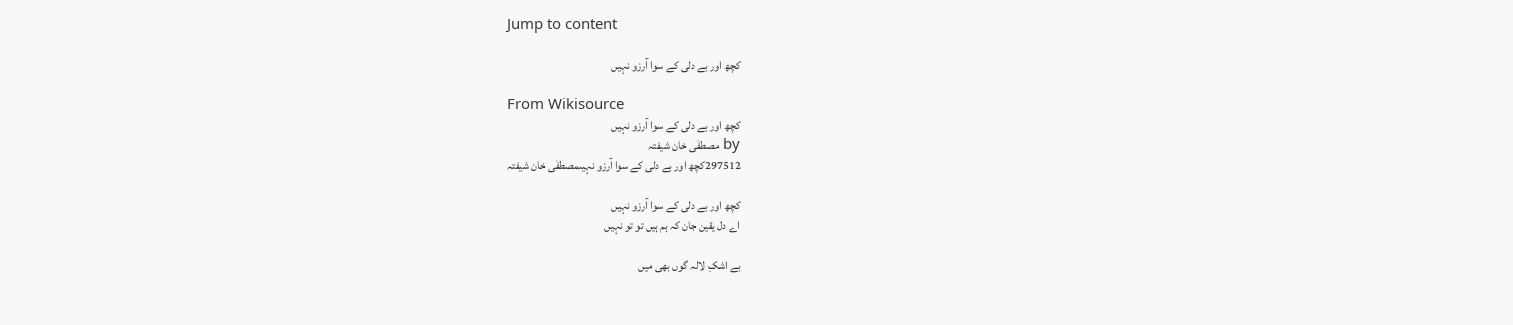Jump to content

کچھ اور بے دلی کے سوا آرزو نہیں

From Wikisource
کچھ اور بے دلی کے سوا آرزو نہیں
by مصطفٰی خان شیفتہ
297512کچھ اور بے دلی کے سوا آرزو نہیںمصطفٰی خان شیفتہ

کچھ اور بے دلی کے سوا آرزو نہیں
اے دل یقین جان کہ ہم ہیں تو تو نہیں

بے اشکِ لالہ گوں بھی میں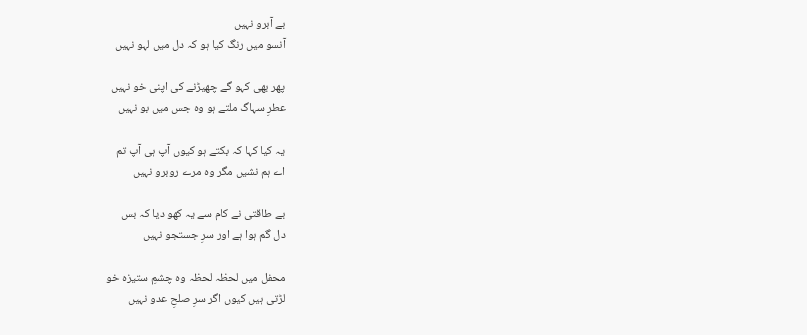بے آبرو نہیں
آنسو میں رنگ کیا ہو کہ دل میں لہو نہیں

پھر بھی کہو گے چھیڑنے کی اپنی خو نہیں
عطرِ سہاگ ملتے ہو وہ جس میں بو نہیں

یہ کیا کہا کہ بکتے ہو کیوں آپ ہی آپ تم
اے ہم نشیں مگر وہ مرے روبرو نہیں

بے طاقتی نے کام سے یہ کھو دیا کہ بس
دل گم ہوا ہے اور سرِ جستجو نہیں

محفل میں لحظہ لحظہ وہ چشمِ ستیزہ خو
لڑتی ہیں کیوں اگر سرِ صلحِ عدو نہیں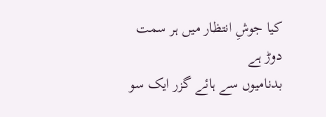کیا جوشِ انتظار میں ہر سمت دوڑ ہے
بدنامیوں سے ہائے گزر ایک سو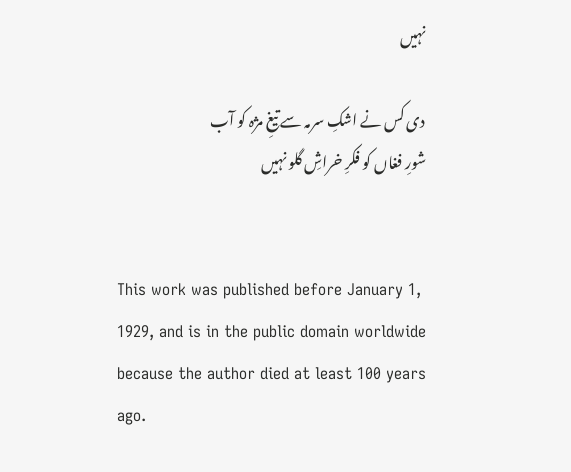نہیں

دی کس نے اشکِ سرمہ سے تیغِ مژہ کو آب
شورِ فغاں کو فکرِ خراشِ گلو نہیں


This work was published before January 1, 1929, and is in the public domain worldwide because the author died at least 100 years ago.